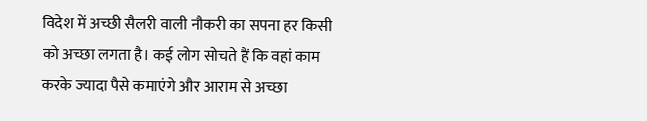विदेश में अच्छी सैलरी वाली नौकरी का सपना हर किसी को अच्छा लगता है। कई लोग सोचते हैं कि वहां काम करके ज्यादा पैसे कमाएंगे और आराम से अच्छा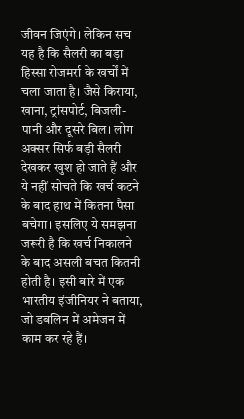जीवन जिएंगे। लेकिन सच यह है कि सैलरी का बड़ा हिस्सा रोजमर्रा के खर्चों में चला जाता है। जैसे किराया, खाना, ट्रांसपोर्ट, बिजली-पानी और दूसरे बिल। लोग अक्सर सिर्फ बड़ी सैलरी देखकर खुश हो जाते हैं और ये नहीं सोचते कि खर्च कटने के बाद हाथ में कितना पैसा बचेगा। इसलिए ये समझना जरूरी है कि खर्च निकालने के बाद असली बचत कितनी होती है। इसी बारे में एक भारतीय इंजीनियर ने बताया, जो डबलिन में अमेजन में काम कर रहे हैं।